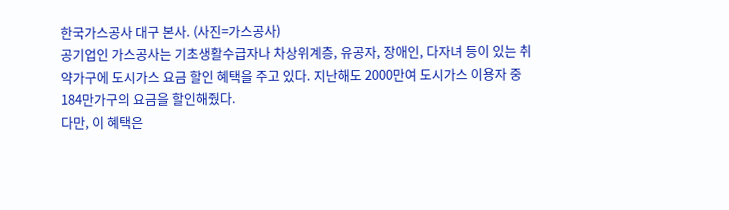한국가스공사 대구 본사. (사진=가스공사)
공기업인 가스공사는 기초생활수급자나 차상위계층, 유공자, 장애인, 다자녀 등이 있는 취약가구에 도시가스 요금 할인 혜택을 주고 있다. 지난해도 2000만여 도시가스 이용자 중 184만가구의 요금을 할인해줬다.
다만, 이 혜택은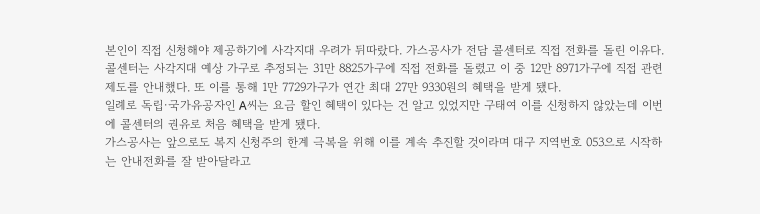본인이 직접 신청해야 제공하기에 사각지대 우려가 뒤따랐다. 가스공사가 전담 콜센터로 직접 전화를 돌린 이유다. 콜센터는 사각지대 예상 가구로 추정되는 31만 8825가구에 직접 전화를 돌렸고 이 중 12만 8971가구에 직접 관련 제도를 안내했다. 또 이를 통해 1만 7729가구가 연간 최대 27만 9330원의 혜택을 받게 됐다.
일례로 독립·국가유공자인 A씨는 요금 할인 혜택이 있다는 건 알고 있었지만 구태여 이를 신청하지 않았는데 이번에 콜센터의 권유로 처음 혜택을 받게 됐다.
가스공사는 앞으로도 복지 신청주의 한계 극복을 위해 이를 계속 추진할 것이라며 대구 지역번호 053으로 시작하는 안내전화를 잘 받아달라고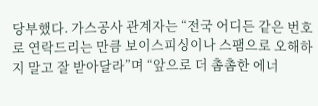당부했다. 가스공사 관계자는 “전국 어디든 같은 번호로 연락드리는 만큼 보이스피싱이나 스팸으로 오해하지 말고 잘 받아달라”며 “앞으로 더 촘촘한 에너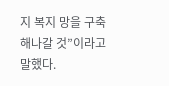지 복지 망을 구축해나갈 것”이라고 말했다.